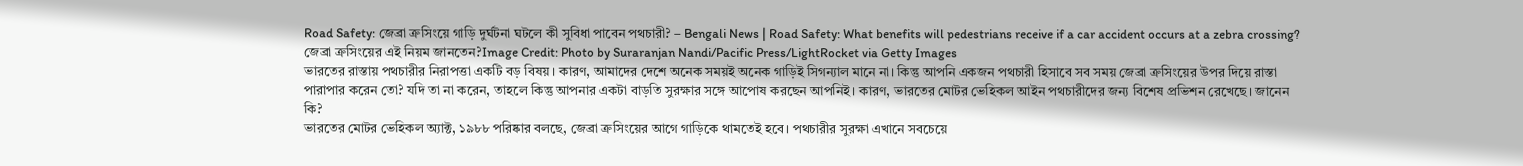Road Safety: জেব্রা ক্রসিংয়ে গাড়ি দুর্ঘটনা ঘটলে কী সুবিধা পাবেন পথচারী? – Bengali News | Road Safety: What benefits will pedestrians receive if a car accident occurs at a zebra crossing?
জেব্রা ক্রসিংয়ের এই নিয়ম জানতেন?Image Credit: Photo by Suraranjan Nandi/Pacific Press/LightRocket via Getty Images
ভারতের রাস্তায় পথচারীর নিরাপত্তা একটি বড় বিষয়। কারণ, আমাদের দেশে অনেক সময়ই অনেক গাড়িই সিগন্যাল মানে না। কিন্তু আপনি একজন পথচারী হিসাবে সব সময় জেব্রা ক্রসিংয়ের উপর দিয়ে রাস্তা পারাপার করেন তো? যদি তা না করেন, তাহলে কিন্তু আপনার একটা বাড়তি সুরক্ষার সঙ্গে আপোষ করছেন আপনিই। কারণ, ভারতের মোটর ভেহিকল আইন পথচারীদের জন্য বিশেষ প্রভিশন রেখেছে। জানেন কি?
ভারতের মোটর ভেহিকল অ্যাক্ট, ১৯৮৮ পরিষ্কার বলছে, জেব্রা ক্রসিংয়ের আগে গাড়িকে থামতেই হবে। পথচারীর সুরক্ষা এখানে সবচেয়ে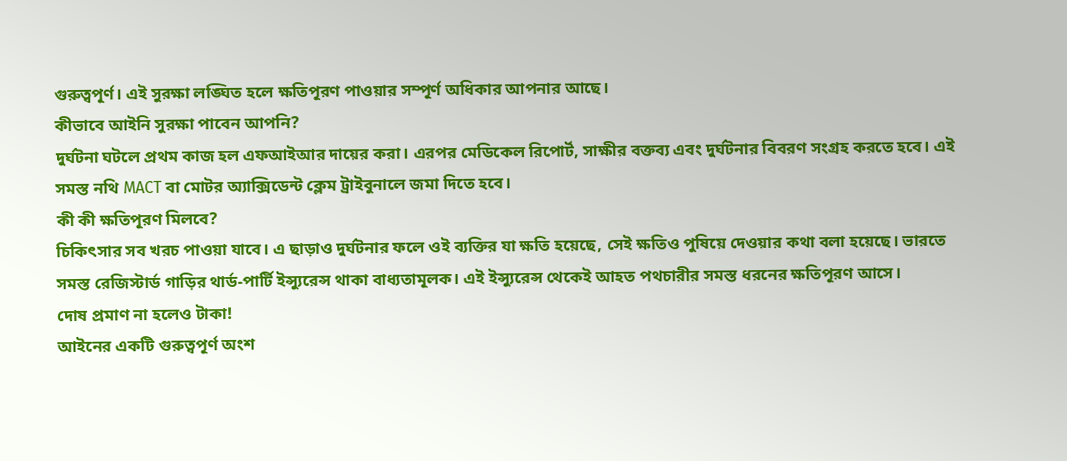গুরুত্বপূর্ণ। এই সুরক্ষা লঙ্ঘিত হলে ক্ষতিপূরণ পাওয়ার সম্পূর্ণ অধিকার আপনার আছে।
কীভাবে আইনি সুরক্ষা পাবেন আপনি?
দুর্ঘটনা ঘটলে প্রথম কাজ হল এফআইআর দায়ের করা। এরপর মেডিকেল রিপোর্ট, সাক্ষীর বক্তব্য এবং দুর্ঘটনার বিবরণ সংগ্রহ করতে হবে। এই সমস্ত নথি MACT বা মোটর অ্যাক্সিডেন্ট ক্লেম ট্রাইবুনালে জমা দিতে হবে।
কী কী ক্ষতিপূরণ মিলবে?
চিকিৎসার সব খরচ পাওয়া যাবে। এ ছাড়াও দুর্ঘটনার ফলে ওই ব্যক্তির যা ক্ষতি হয়েছে, সেই ক্ষতিও পুষিয়ে দেওয়ার কথা বলা হয়েছে। ভারতে সমস্ত রেজিস্টার্ড গাড়ির থার্ড-পার্টি ইন্স্যুরেন্স থাকা বাধ্যতামূলক। এই ইন্স্যুরেন্স থেকেই আহত পথচারীর সমস্ত ধরনের ক্ষতিপূরণ আসে।
দোষ প্রমাণ না হলেও টাকা!
আইনের একটি গুরুত্বপূর্ণ অংশ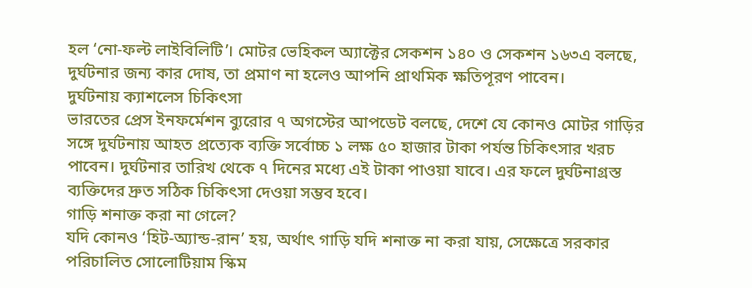হল ‘নো-ফল্ট লাইবিলিটি’। মোটর ভেহিকল অ্যাক্টের সেকশন ১৪০ ও সেকশন ১৬৩এ বলছে, দুর্ঘটনার জন্য কার দোষ, তা প্রমাণ না হলেও আপনি প্রাথমিক ক্ষতিপূরণ পাবেন।
দুর্ঘটনায় ক্যাশলেস চিকিৎসা
ভারতের প্রেস ইনফর্মেশন ব্যুরোর ৭ অগস্টের আপডেট বলছে, দেশে যে কোনও মোটর গাড়ির সঙ্গে দুর্ঘটনায় আহত প্রত্যেক ব্যক্তি সর্বোচ্চ ১ লক্ষ ৫০ হাজার টাকা পর্যন্ত চিকিৎসার খরচ পাবেন। দুর্ঘটনার তারিখ থেকে ৭ দিনের মধ্যে এই টাকা পাওয়া যাবে। এর ফলে দুর্ঘটনাগ্রস্ত ব্যক্তিদের দ্রুত সঠিক চিকিৎসা দেওয়া সম্ভব হবে।
গাড়ি শনাক্ত করা না গেলে?
যদি কোনও ‘হিট-অ্যান্ড-রান’ হয়, অর্থাৎ গাড়ি যদি শনাক্ত না করা যায়, সেক্ষেত্রে সরকার পরিচালিত সোলোটিয়াম স্কিম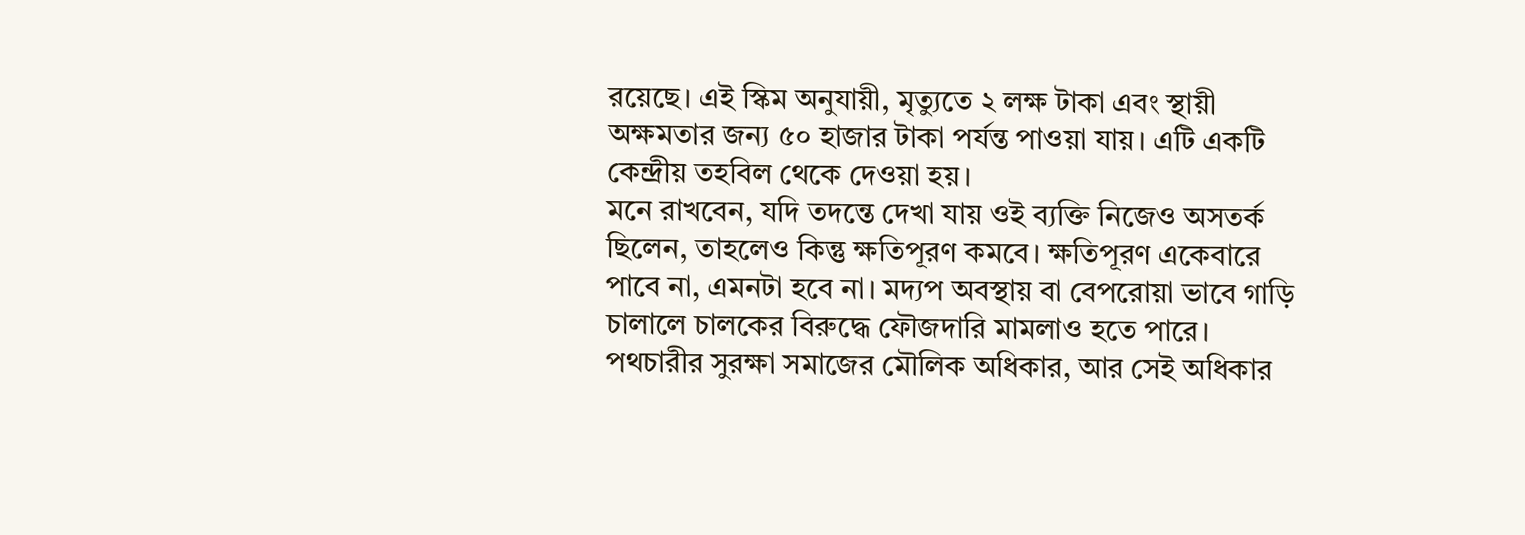রয়েছে। এই স্কিম অনুযায়ী, মৃত্যুতে ২ লক্ষ টাকা এবং স্থায়ী অক্ষমতার জন্য ৫০ হাজার টাকা পর্যন্ত পাওয়া যায়। এটি একটি কেন্দ্রীয় তহবিল থেকে দেওয়া হয়।
মনে রাখবেন, যদি তদন্তে দেখা যায় ওই ব্যক্তি নিজেও অসতর্ক ছিলেন, তাহলেও কিন্তু ক্ষতিপূরণ কমবে। ক্ষতিপূরণ একেবারে পাবে না, এমনটা হবে না। মদ্যপ অবস্থায় বা বেপরোয়া ভাবে গাড়ি চালালে চালকের বিরুদ্ধে ফৌজদারি মামলাও হতে পারে। পথচারীর সুরক্ষা সমাজের মৌলিক অধিকার, আর সেই অধিকার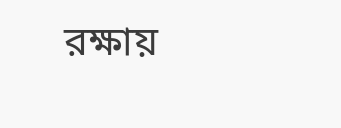রক্ষায়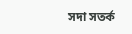সদা সতর্ক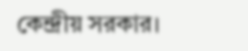কেন্দ্রীয় সরকার।